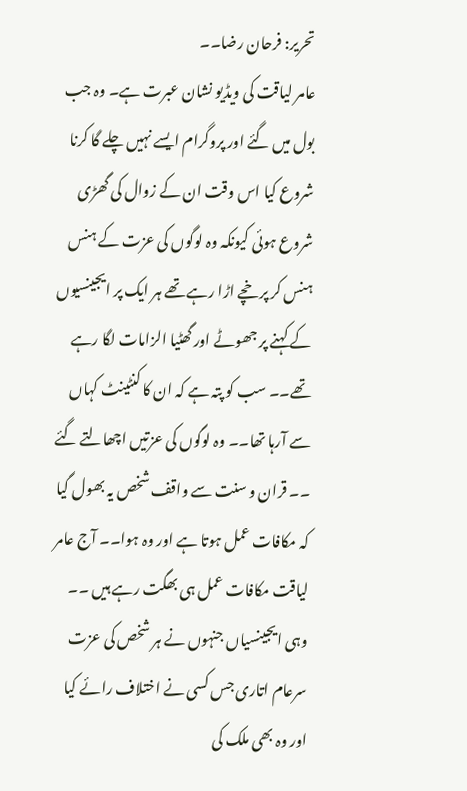تحریر: فرحان رضا۔۔
عامر لیاقت کی ویڈیو نشان عبرت ہے۔ وہ جب بول میں گئے اور پروگرام ایسے نہیں چلے گا کرنا شروع کیا اس وقت ان کے زوال کی گھڑی شروع ہوئی کیونکہ وہ لوگوں کی عزت کے ہنس ہنس کر پرخچے اڑا رہے تھے ہر ایک پر ایجینسیوں کے کہنے پر جھوٹے اور گھٹیا الزامات لگا رہے تھے۔۔ سب کو پتہ ہے کہ ان کا کنٹینٹ کہاں سے آرہا تھا۔۔ وہ لوگوں کی عزتیں اچھالتے گئے ۔۔ قران و سنت سے واقف شخص یہ بھول گیا کہ مکافات عمل ہوتا ہے اور وہ ہوا۔۔ آج عامر لیاقت مکافات عمل ہی بھگت رہے ہیں ۔۔ وہی ایجینسیاں جنہوں نے ہر شخص کی عزت سرعام اتاری جس کسی نے اختلاف رائے کیا اور وہ بھی ملک کی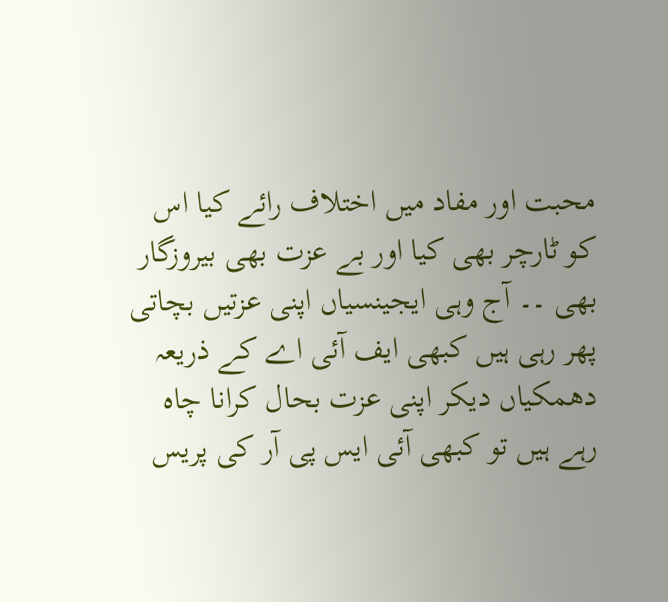محبت اور مفاد میں اختلاف رائے کیا اس کو ٹارچر بھی کیا اور بے عزت بھی بیروزگار بھی ۔۔ آج وہی ایجینسیاں اپنی عزتیں بچاتی پھر رہی ہیں کبھی ایف آئی اے کے ذریعہ دھمکیاں دیکر اپنی عزت بحال کرانا چاہ رہے ہیں تو کبھی آئی ایس پی آر کی پریس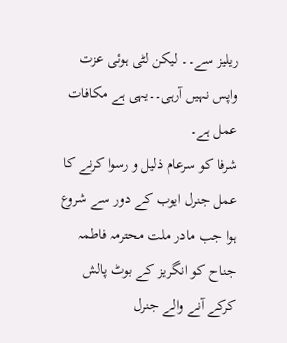ریلیز سے۔۔ لیکن لٹی ہوئی عزت واپس نہیں آرہی۔۔یہی ہے مکافات عمل ہے۔
شرفا کو سرعام ذلیل و رسوا کرنے کا عمل جنرل ایوب کے دور سے شروع ہوا جب مادر ملت محترمہ فاطمہ جناح کو انگریز کے بوٹ پالش کرکے آنے والے جنرل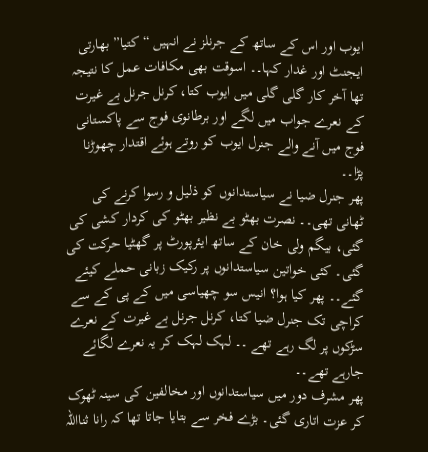ایوب اور اس کے ساتھ کے جرنلز نے انہیں “کتیا” بھارتی ایجنٹ اور غدار کہا۔۔ اسوقت بھی مکافات عمل کا نتیجہ تھا آخر کار گلی گلی میں ایوب کتا، کرنل جرنل بے غیرت کے نعرے جواب میں لگے اور برطانوی فوج سے پاکستانی فوج میں آنے والے جنرل ایوب کو روتے ہوئے اقتدار چھوڑنا پڑا۔۔
پھر جنرل ضیا نے سیاستدانوں کو ذلیل و رسوا کرنے کی ٹھانی تھی۔۔ نصرت بھٹو بے نظیر بھٹو کی کردار کشی کی گئی، بیگم ولی خان کے ساتھ ایئرپورٹ پر گھٹیا حرکت کی گئی۔ کئی خواتین سیاستدانوں پر رکیک زبانی حملے کیئے گئے۔۔ پھر کیا ہوا؟ انیس سو چھیاسی میں کے پی کے سے کراچی تک جنرل ضیا کتا، کرنل جرنل بے غیرت کے نعرے سڑکوں پر لگ رہے تھے ۔۔ لہک لہک کر یہ نعرے لگائے جارہے تھے۔۔
پھر مشرف دور میں سیاستدانوں اور مخالفین کی سینہ ٹھوک کر عزت اتاری گئی۔ بڑے فخر سے بتایا جاتا تھا کہ رانا ثنااللہ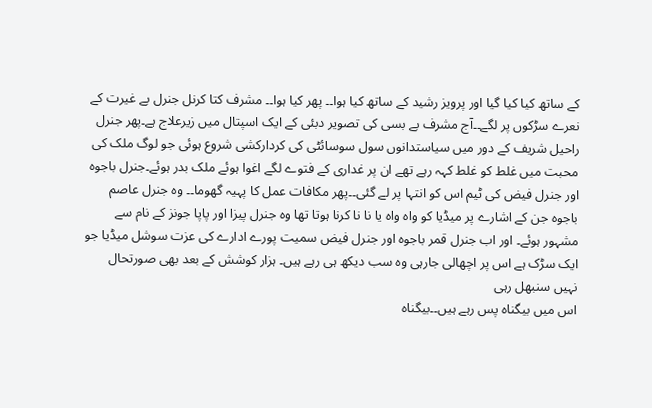کے ساتھ کیا کیا گیا اور پرویز رشید کے ساتھ کیا ہوا۔۔ پھر کیا ہوا۔۔ مشرف کتا کرنل جنرل بے غیرت کے نعرے سڑکوں پر لگے۔۔آج مشرف بے بسی کی تصویر دبئی کے ایک اسپتال میں زیرعلاج ہے۔پھر جنرل راحیل شریف کے دور میں سیاستدانوں سول سوسائٹی کی کردارکشی شروع ہوئی جو لوگ ملک کی محبت میں غلط کو غلط کہہ رہے تھے ان پر غداری کے فتوے لگے اغوا ہوئے ملک بدر ہوئے۔جنرل باجوہ اور جنرل فیض کی ٹیم اس کو انتہا پر لے گئی۔۔پھر مکافات عمل کا پہیہ گھوما۔۔ وہ جنرل عاصم باجوہ جن کے اشارے پر میڈیا کو واہ واہ یا نا نا کرنا ہوتا تھا وہ جنرل پیزا اور پاپا جونز کے نام سے مشہور ہوئے۔ اور اب جنرل قمر باجوہ اور جنرل فیض سمیت پورے ادارے کی عزت سوشل میڈیا جو ایک سڑک ہے اس پر اچھالی جارہی وہ سب دیکھ ہی رہے ہیں۔ ہزار کوشش کے بعد بھی صورتحال نہیں سنبھل رہی
اس میں بیگناہ پس رہے ہیں۔۔بیگناہ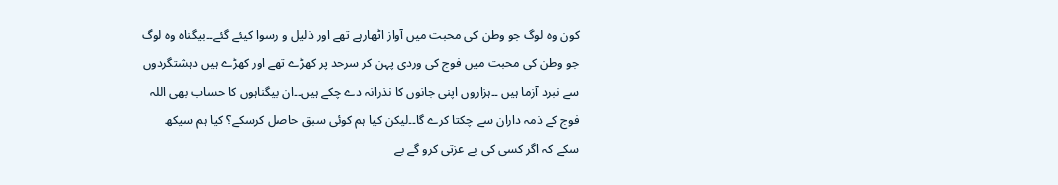کون وہ لوگ جو وطن کی محبت میں آواز اٹھارہے تھے اور ذلیل و رسوا کیئے گئے۔۔بیگناہ وہ لوگ جو وطن کی محبت میں فوج کی وردی پہن کر سرحد پر کھڑے تھے اور کھڑے ہیں دہشتگردوں سے نبرد آزما ہیں ۔۔ہزاروں اپنی جانوں کا نذرانہ دے چکے ہیں۔۔ان بیگناہوں کا حساب بھی اللہ فوج کے ذمہ داران سے چکتا کرے گا۔۔لیکن کیا ہم کوئی سبق حاصل کرسکے؟ کیا ہم سیکھ سکے کہ اگر کسی کی بے عزتی کرو گے بے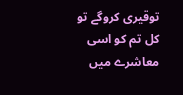توقیری کروگے تو کل تم کو اسی معاشرے میں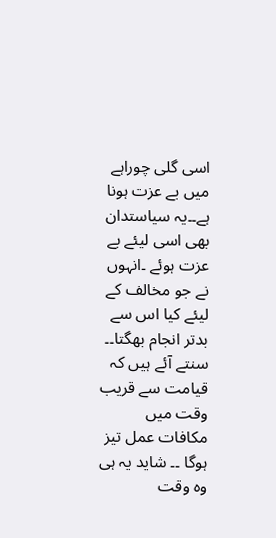اسی گلی چوراہے میں بے عزت ہونا ہے۔۔یہ سیاستدان بھی اسی لیئے بے عزت ہوئے ۔انہوں نے جو مخالف کے لیئے کیا اس سے بدتر انجام بھگتا۔۔
سنتے آئے ہیں کہ قیامت سے قریب وقت میں مکافات عمل تیز ہوگا ۔۔ شاید یہ ہی وہ وقت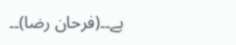ہے۔۔(فرحان رضا)۔۔